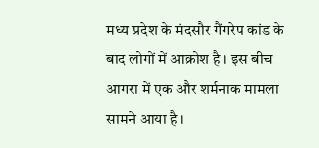मध्य प्रदेश के मंदसौर गैंगरेप कांड के बाद लोगों में आक्रोश है। इस बीच आगरा में एक और शर्मनाक मामला सामने आया है।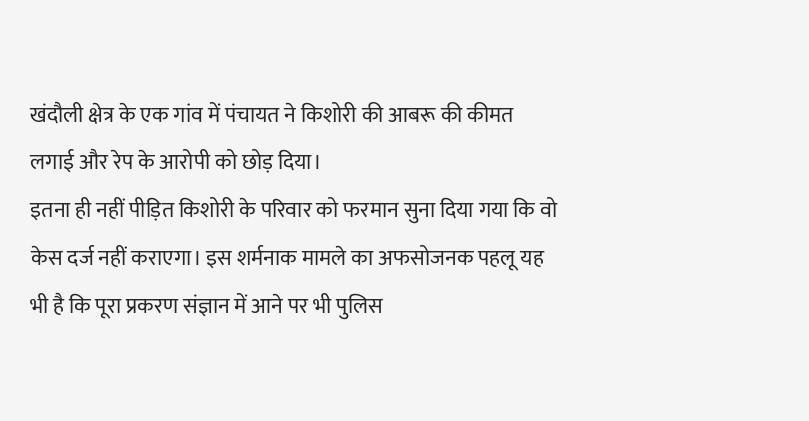खंदौली क्षेत्र के एक गांव में पंचायत ने किशोरी की आबरू की कीमत लगाई और रेप के आरोपी को छोड़ दिया।
इतना ही नहीं पीड़ित किशोरी के परिवार को फरमान सुना दिया गया कि वो केस दर्ज नहीं कराएगा। इस शर्मनाक मामले का अफसोजनक पहलू यह भी है कि पूरा प्रकरण संज्ञान में आने पर भी पुलिस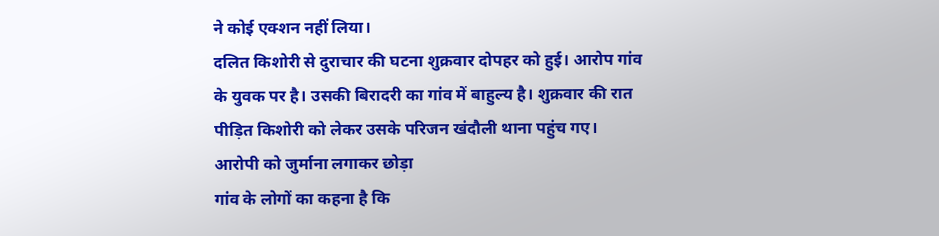ने कोई एक्शन नहीं लिया।
दलित किशोरी से दुराचार की घटना शुक्रवार दोपहर को हुई। आरोप गांव के युवक पर है। उसकी बिरादरी का गांव में बाहुल्य है। शुक्रवार की रात पीड़ित किशोरी को लेकर उसके परिजन खंदौली थाना पहुंच गए।
आरोपी को जुर्माना लगाकर छोड़ा
गांव के लोगों का कहना है कि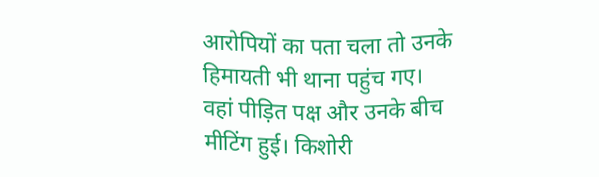आरोपियों का पता चला तो उनके हिमायती भी थाना पहुंच गए। वहां पीड़ित पक्ष और उनके बीच मीटिंग हुई। किशोरी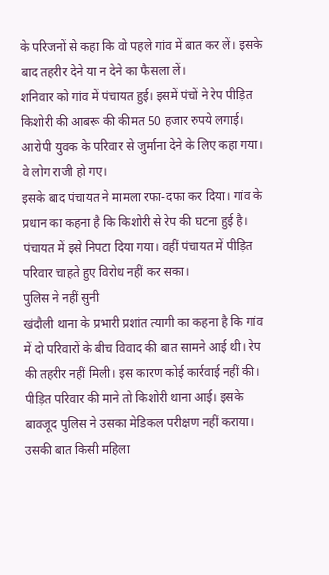के परिजनों से कहा कि वो पहले गांव में बात कर लें। इसके बाद तहरीर देने या न देने का फैसला लें।
शनिवार को गांव में पंचायत हुई। इसमें पंचों ने रेप पीड़ित किशोरी की आबरू की कीमत 50 हजार रुपये लगाई। आरोपी युवक के परिवार से जुर्माना देने के लिए कहा गया। वे लोग राजी हो गए।
इसके बाद पंचायत ने मामला रफा-दफा कर दिया। गांव के प्रधान का कहना है कि किशोरी से रेप की घटना हुई है। पंचायत में इसे निपटा दिया गया। वहीं पंचायत में पीड़ित परिवार चाहते हुए विरोध नहीं कर सका।
पुलिस ने नहीं सुनी
खंदौली थाना के प्रभारी प्रशांत त्यागी का कहना है कि गांव में दो परिवारों के बीच विवाद की बात सामने आई थी। रेप की तहरीर नहीं मिली। इस कारण कोई कार्रवाई नहीं की।
पीड़ित परिवार की माने तो किशोरी थाना आई। इसके बावजूद पुलिस ने उसका मेडिकल परीक्षण नहीं कराया। उसकी बात किसी महिला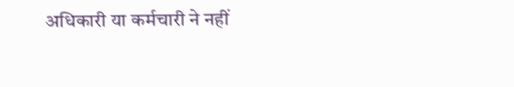अधिकारी या कर्मचारी ने नहीं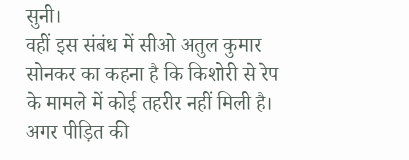सुनी।
वहीं इस संबंध में सीओ अतुल कुमार सोनकर का कहना है कि किशोरी से रेप के मामले में कोई तहरीर नहीं मिली है। अगर पीड़ित की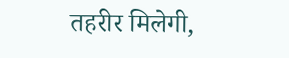तहरीर मिलेगी,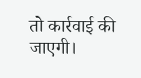तो कार्रवाई की जाएगी।